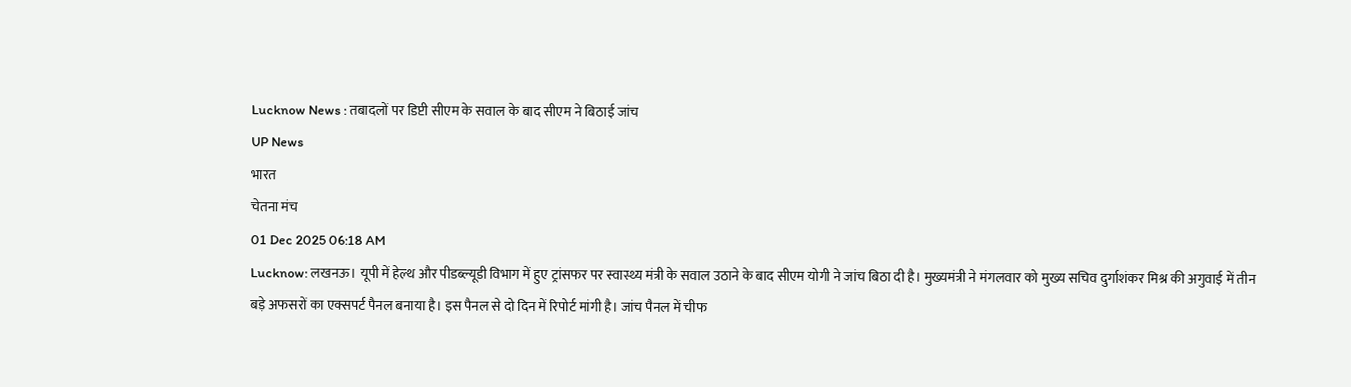Lucknow News : तबादलों पर डिप्टी सीएम के सवाल के बाद सीएम ने बिठाई जांच
UP News
भारत
चेतना मंच
01 Dec 2025 06:18 AM
Lucknow: लखनऊ। यूपी में हेल्थ और पीडब्ल्यूडी विभाग में हुए ट्रांसफर पर स्वास्थ्य मंत्री के सवाल उठाने के बाद सीएम योगी ने जांच बिठा दी है। मुख्यमंत्री ने मंगलवार को मुख्य सचिव दुर्गाशंकर मिश्र की अगुवाई में तीन बड़े अफसरों का एक्सपर्ट पैनल बनाया है। इस पैनल से दो दिन में रिपोर्ट मांगी है। जांच पैनल में चीफ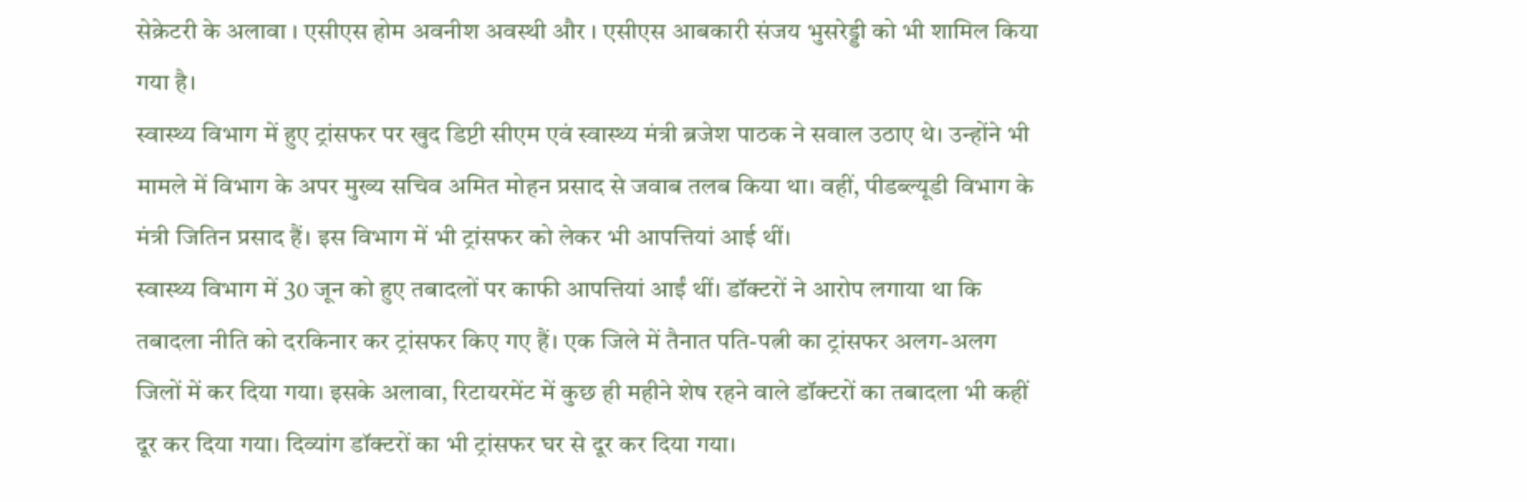सेक्रेटरी के अलावा । एसीएस होम अवनीश अवस्थी और । एसीएस आबकारी संजय भुसरेड्डी को भी शामिल किया गया है।
स्वास्थ्य विभाग में हुए ट्रांसफर पर खुद डिप्टी सीएम एवं स्वास्थ्य मंत्री ब्रजेश पाठक ने सवाल उठाए थे। उन्होंने भी मामले में विभाग के अपर मुख्य सचिव अमित मोहन प्रसाद से जवाब तलब किया था। वहीं, पीडब्ल्यूडी विभाग के मंत्री जितिन प्रसाद हैं। इस विभाग में भी ट्रांसफर को लेकर भी आपत्तियां आई थीं।
स्वास्थ्य विभाग में 30 जून को हुए तबादलों पर काफी आपत्तियां आईं थीं। डॉक्टरों ने आरोप लगाया था कि तबादला नीति को दरकिनार कर ट्रांसफर किए गए हैं। एक जिले में तैनात पति-पत्नी का ट्रांसफर अलग-अलग जिलों में कर दिया गया। इसके अलावा, रिटायरमेंट में कुछ ही महीने शेष रहने वाले डॉक्टरों का तबादला भी कहीं दूर कर दिया गया। दिव्यांग डॉक्टरों का भी ट्रांसफर घर से दूर कर दिया गया।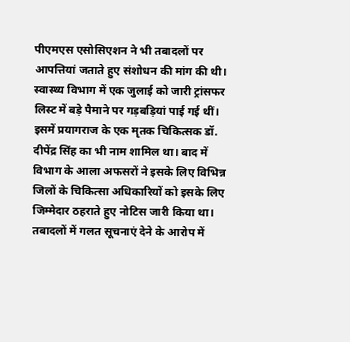पीएमएस एसोसिएशन ने भी तबादलों पर आपत्तियां जताते हुए संशोधन की मांग की थी।
स्वास्थ्य विभाग में एक जुलाई को जारी ट्रांसफर लिस्ट में बड़े पैमाने पर गड़बड़ियां पाई गई थीं। इसमें प्रयागराज के एक मृतक चिकित्सक डॉ. दीपेंद्र सिंह का भी नाम शामिल था। बाद में विभाग के आला अफसरों ने इसके लिए विभिन्न जिलों के चिकित्सा अधिकारियों को इसके लिए जिम्मेदार ठहराते हुए नोटिस जारी किया था।
तबादलों में गलत सूचनाएं देने के आरोप में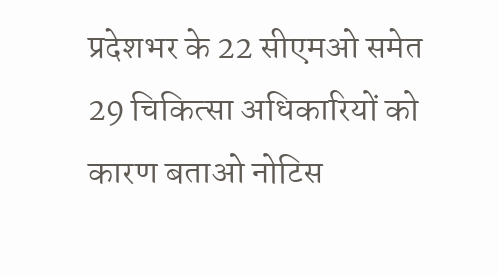प्रदेशभर के 22 सीएमओ समेत 29 चिकित्सा अधिकारियों को कारण बताओ नोटिस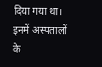दिया गया था। इनमें अस्पतालों के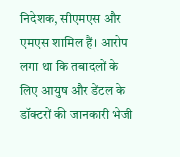निदेशक, सीएमएस और एमएस शामिल हैं। आरोप लगा था कि तबादलों के लिए आयुष और डेंटल के डॉक्टरों की जानकारी भेजी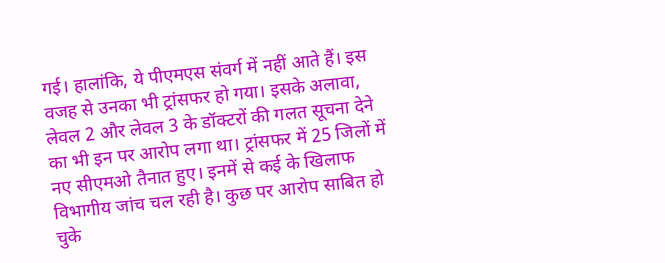गई। हालांकि, ये पीएमएस संवर्ग में नहीं आते हैं। इस वजह से उनका भी ट्रांसफर हो गया। इसके अलावा, लेवल 2 और लेवल 3 के डॉक्टरों की गलत सूचना देने का भी इन पर आरोप लगा था। ट्रांसफर में 25 जिलों में नए सीएमओ तैनात हुए। इनमें से कई के खिलाफ विभागीय जांच चल रही है। कुछ पर आरोप साबित हो चुके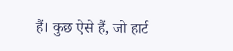हैं। कुछ ऐसे हैं, जो हार्ट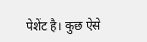पेशेंट है। कुछ ऐसे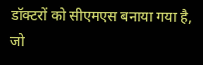डॉक्टरों को सीएमएस बनाया गया है, जो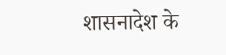शासनादेश के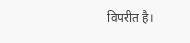विपरीत है।